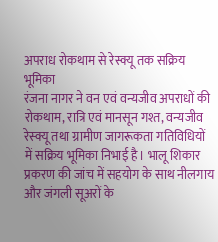अपराध रोकथाम से रेस्क्यू तक सक्रिय भूमिका
रंजना नागर ने वन एवं वन्यजीव अपराधों की रोकथाम, रात्रि एवं मानसून गश्त, वन्यजीव रेस्क्यू तथा ग्रामीण जागरूकता गतिविधियों में सक्रिय भूमिका निभाई है। भालू शिकार प्रकरण की जांच में सहयोग के साथ नीलगाय और जंगली सूअरों के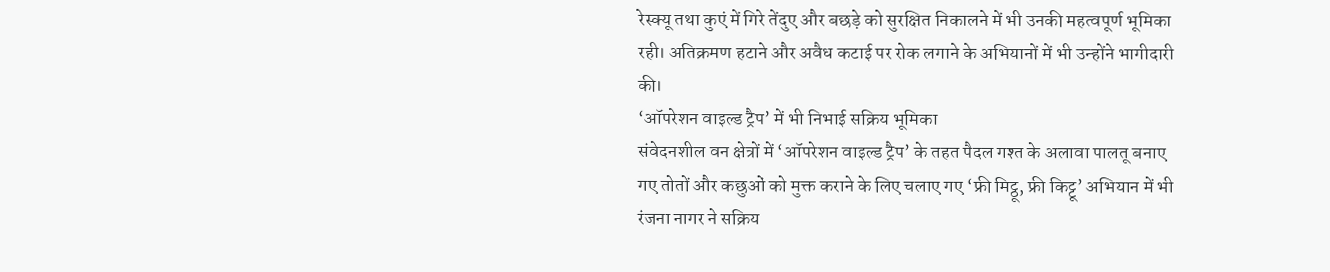रेस्क्यू तथा कुएं में गिरे तेंदुए और बछड़े को सुरक्षित निकालने में भी उनकी महत्वपूर्ण भूमिका रही। अतिक्रमण हटाने और अवैध कटाई पर रोक लगाने के अभियानों में भी उन्होंने भागीदारी की।
‘ऑपरेशन वाइल्ड ट्रैप’ में भी निभाई सक्रिय भूमिका
संवेदनशील वन क्षेत्रों में ‘ऑपरेशन वाइल्ड ट्रैप’ के तहत पैदल गश्त के अलावा पालतू बनाए गए तोतों और कछुओं को मुक्त कराने के लिए चलाए गए ‘फ्री मिट्ठू, फ्री किट्टू’ अभियान में भी रंजना नागर ने सक्रिय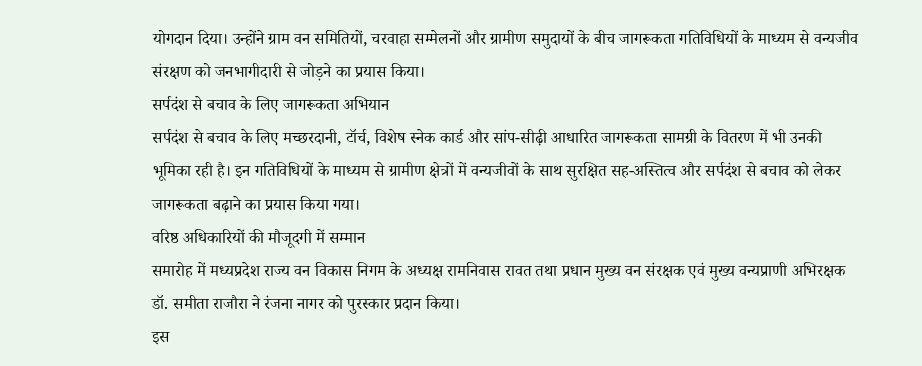योगदान दिया। उन्होंने ग्राम वन समितियों, चरवाहा सम्मेलनों और ग्रामीण समुदायों के बीच जागरूकता गतिविधियों के माध्यम से वन्यजीव संरक्षण को जनभागीदारी से जोड़ने का प्रयास किया।
सर्पदंश से बचाव के लिए जागरूकता अभियान
सर्पदंश से बचाव के लिए मच्छरदानी, टॉर्च, विशेष स्नेक कार्ड और सांप-सीढ़ी आधारित जागरूकता सामग्री के वितरण में भी उनकी भूमिका रही है। इन गतिविधियों के माध्यम से ग्रामीण क्षेत्रों में वन्यजीवों के साथ सुरक्षित सह-अस्तित्व और सर्पदंश से बचाव को लेकर जागरूकता बढ़ाने का प्रयास किया गया।
वरिष्ठ अधिकारियों की मौजूदगी में सम्मान
समारोह में मध्यप्रदेश राज्य वन विकास निगम के अध्यक्ष रामनिवास रावत तथा प्रधान मुख्य वन संरक्षक एवं मुख्य वन्यप्राणी अभिरक्षक डॉ. समीता राजौरा ने रंजना नागर को पुरस्कार प्रदान किया।
इस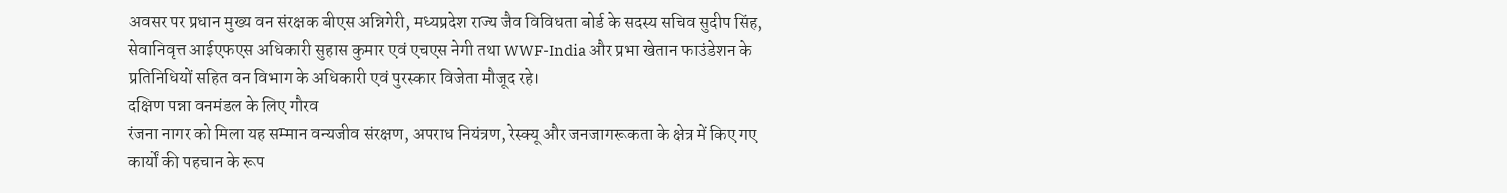अवसर पर प्रधान मुख्य वन संरक्षक बीएस अन्निगेरी, मध्यप्रदेश राज्य जैव विविधता बोर्ड के सदस्य सचिव सुदीप सिंह, सेवानिवृत्त आईएफएस अधिकारी सुहास कुमार एवं एचएस नेगी तथा WWF-India और प्रभा खेतान फाउंडेशन के प्रतिनिधियों सहित वन विभाग के अधिकारी एवं पुरस्कार विजेता मौजूद रहे।
दक्षिण पन्ना वनमंडल के लिए गौरव
रंजना नागर को मिला यह सम्मान वन्यजीव संरक्षण, अपराध नियंत्रण, रेस्क्यू और जनजागरूकता के क्षेत्र में किए गए कार्यों की पहचान के रूप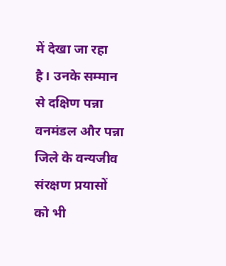में देखा जा रहा है। उनके सम्मान से दक्षिण पन्ना वनमंडल और पन्ना जिले के वन्यजीव संरक्षण प्रयासों को भी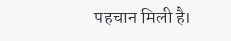पहचान मिली है।